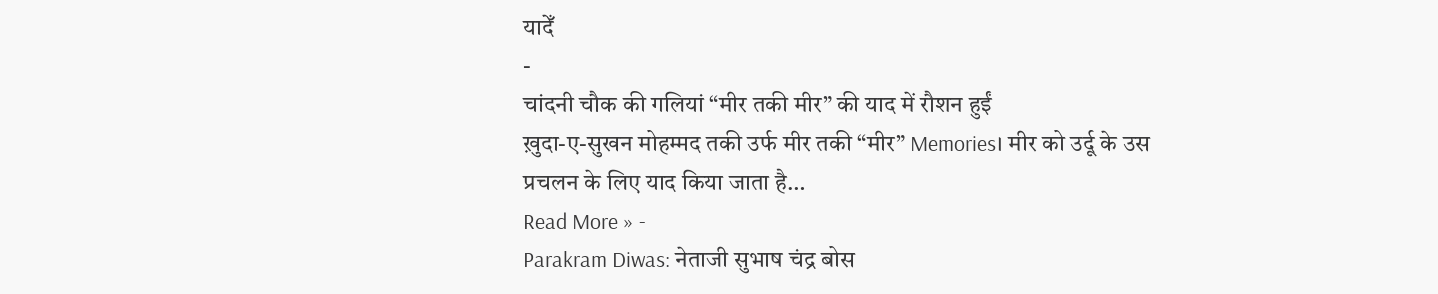यादेँ
-
चांदनी चौक की गलियां “मीर तकी मीर” की याद में रौशन हुईं
ख़ुदा-ए-सुखन मोहम्मद तकी उर्फ मीर तकी “मीर” Memories। मीर को उर्दू के उस प्रचलन के लिए याद किया जाता है…
Read More » -
Parakram Diwas: नेताजी सुभाष चंद्र बोस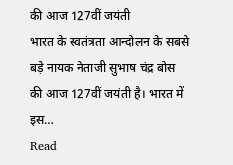की आज 127वीं जयंती
भारत के स्वतंत्रता आन्दोलन के सबसे बड़े नायक नेताजी सुभाष चंद्र बोस की आज 127वीं जयंती है। भारत में इस…
Read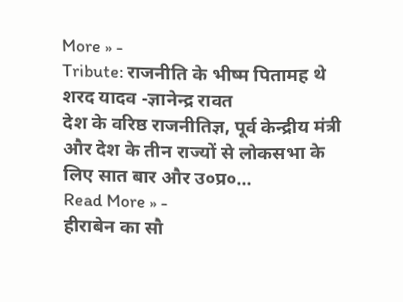More » -
Tribute: राजनीति के भीष्म पितामह थे शरद यादव -ज्ञानेन्द्र रावत
देश के वरिष्ठ राजनीतिज्ञ, पूर्व केन्द्रीय मंत्री और देश के तीन राज्यों से लोकसभा के लिए सात बार और उ०प्र०…
Read More » -
हीराबेन का सौ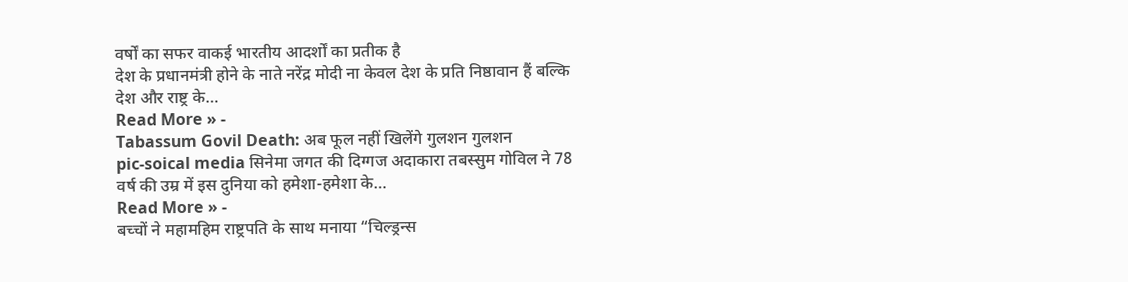वर्षों का सफर वाकई भारतीय आदर्शों का प्रतीक है
देश के प्रधानमंत्री होने के नाते नरेंद्र मोदी ना केवल देश के प्रति निष्ठावान हैं बल्कि देश और राष्ट्र के…
Read More » -
Tabassum Govil Death: अब फूल नहीं खिलेंगे गुलशन गुलशन
pic-soical media सिनेमा जगत की दिग्गज अदाकारा तबस्सुम गोविल ने 78 वर्ष की उम्र में इस दुनिया को हमेशा-हमेशा के…
Read More » -
बच्चों ने महामहिम राष्ट्रपति के साथ मनाया “चिल्ड्रन्स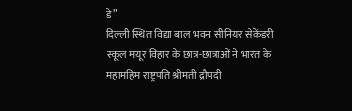डे”
दिल्ली स्थित विद्या बाल भवन सीनियर सेकेंडरी स्कूल मयूर विहार के छात्र-छात्राओं ने भारत के महामहिम राष्ट्रपति श्रीमती द्रौपदी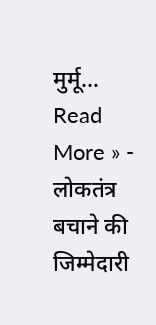मुर्मू…
Read More » -
लोकतंत्र बचाने की जिम्मेदारी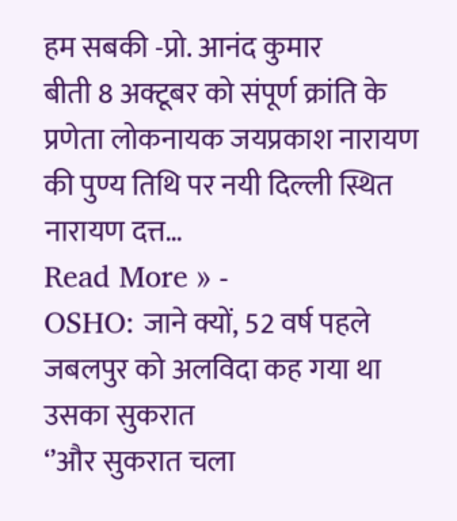हम सबकी -प्रो. आनंद कुमार
बीती 8 अक्टूबर को संपूर्ण क्रांति के प्रणेता लोकनायक जयप्रकाश नारायण की पुण्य तिथि पर नयी दिल्ली स्थित नारायण दत्त…
Read More » -
OSHO: जाने क्यों, 52 वर्ष पहले जबलपुर को अलविदा कह गया था उसका सुकरात
‘’और सुकरात चला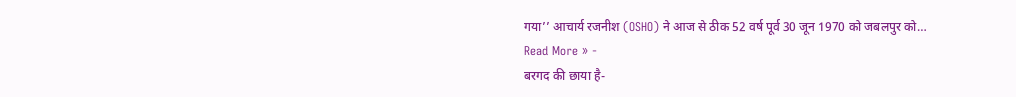गया’’ आचार्य रजनीश (OSHO) ने आज से ठीक 52 वर्ष पूर्व 30 जून 1970 को जबलपुर को…
Read More » -
बरगद की छाया है-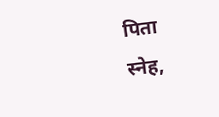पिता
स्नेह,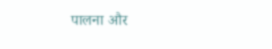पालना और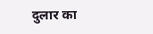दुलार का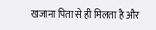खजाना पिता से ही मिलता है और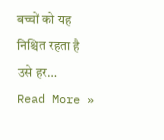बच्चों को यह निश्चित रहता है उसे हर…
Read More »